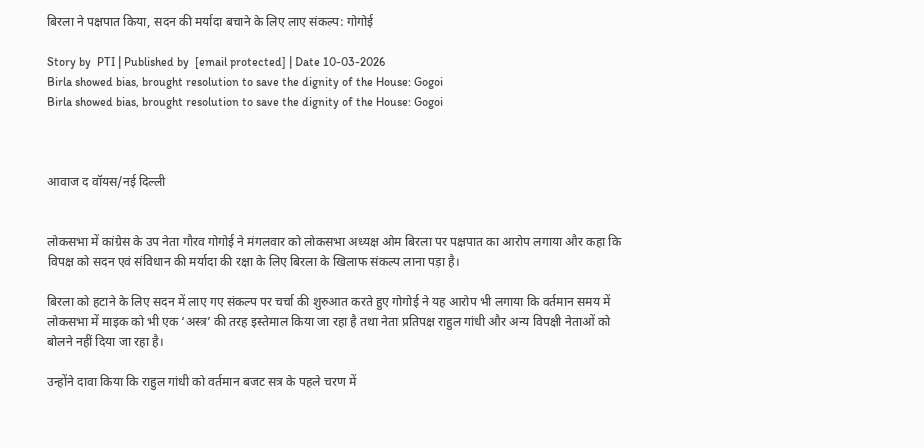बिरला ने पक्षपात किया, सदन की मर्यादा बचाने के लिए लाए संकल्प: गोगोई

Story by  PTI | Published by  [email protected] | Date 10-03-2026
Birla showed bias, brought resolution to save the dignity of the House: Gogoi
Birla showed bias, brought resolution to save the dignity of the House: Gogoi



आवाज द वॉयस/नई दिल्ली


लोकसभा में कांग्रेस के उप नेता गौरव गोगोई ने मंगलवार को लोकसभा अध्यक्ष ओम बिरला पर पक्षपात का आरोप लगाया और कहा कि विपक्ष को सदन एवं संविधान की मर्यादा की रक्षा के लिए बिरला के खिलाफ संकल्प लाना पड़ा है।

बिरला को हटाने के लिए सदन में लाए गए संकल्प पर चर्चा की शुरुआत करते हुए गोगोई ने यह आरोप भी लगाया कि वर्तमान समय में लोकसभा में माइक को भी एक ‘अस्त्र’ की तरह इस्तेमाल किया जा रहा है तथा नेता प्रतिपक्ष राहुल गांधी और अन्य विपक्षी नेताओं को बोलने नहीं दिया जा रहा है।

उन्होंने दावा किया कि राहुल गांधी को वर्तमान बजट सत्र के पहले चरण में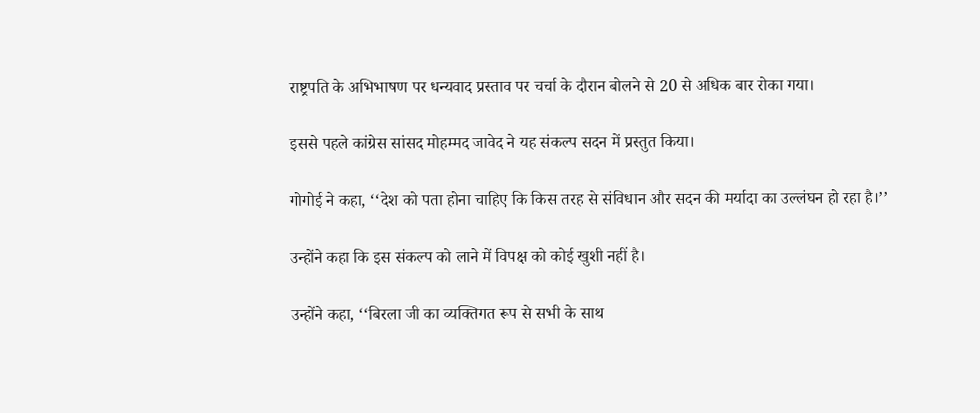राष्ट्रपति के अभिभाषण पर धन्यवाद प्रस्ताव पर चर्चा के दौरान बोलने से 20 से अधिक बार रोका गया।

इससे पहले कांग्रेस सांसद मोहम्मद जावेद ने यह संकल्प सदन में प्रस्तुत किया।

गोगोई ने कहा, ‘‘देश को पता होना चाहिए कि किस तरह से संविधान और सदन की मर्यादा का उल्लंघन हो रहा है।’’

उन्होंने कहा कि इस संकल्प को लाने में विपक्ष को कोई खुशी नहीं है।

उन्होंने कहा, ‘‘बिरला जी का व्यक्तिगत रूप से सभी के साथ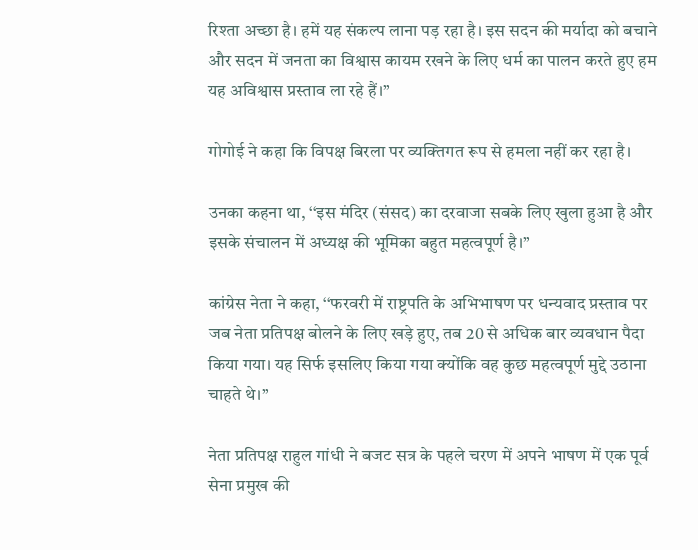रिश्ता अच्छा है। हमें यह संकल्प लाना पड़ रहा है। इस सदन की मर्यादा को बचाने और सदन में जनता का विश्वास कायम रखने के लिए धर्म का पालन करते हुए हम यह अविश्वास प्रस्ताव ला रहे हैं।’’

गोगोई ने कहा कि विपक्ष बिरला पर व्यक्तिगत रूप से हमला नहीं कर रहा है।

उनका कहना था, ‘‘इस मंदिर (संसद) का दरवाजा सबके लिए खुला हुआ है और इसके संचालन में अध्यक्ष की भूमिका बहुत महत्वपूर्ण है।’’

कांग्रेस नेता ने कहा, ‘‘फरवरी में राष्ट्रपति के अभिभाषण पर धन्यवाद प्रस्ताव पर जब नेता प्रतिपक्ष बोलने के लिए खड़े हुए, तब 20 से अधिक बार व्यवधान पैदा किया गया। यह सिर्फ इसलिए किया गया क्योंकि वह कुछ महत्वपूर्ण मुद्दे उठाना चाहते थे।’’

नेता प्रतिपक्ष राहुल गांधी ने बजट सत्र के पहले चरण में अपने भाषण में एक पूर्व सेना प्रमुख की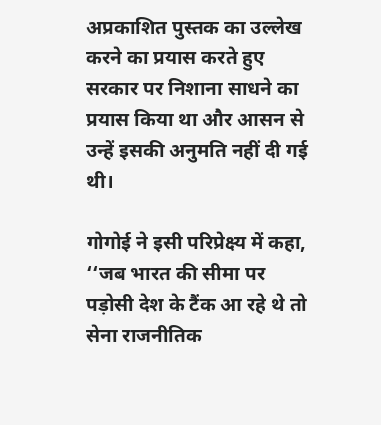अप्रकाशित पुस्तक का उल्लेख करने का प्रयास करते हुए सरकार पर निशाना साधने का प्रयास किया था और आसन से उन्हें इसकी अनुमति नहीं दी गई थी।

गोगोई ने इसी परिप्रेक्ष्य में कहा, ‘‘जब भारत की सीमा पर पड़ोसी देश के टैंक आ रहे थे तो सेना राजनीतिक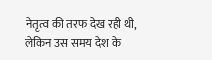नेतृत्व की तरफ देख रही थी, लेकिन उस समय देश के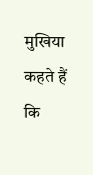मुखिया कहते हैं कि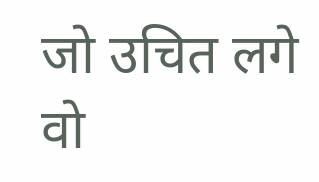जो उचित लगे वो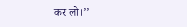कर लो।’’